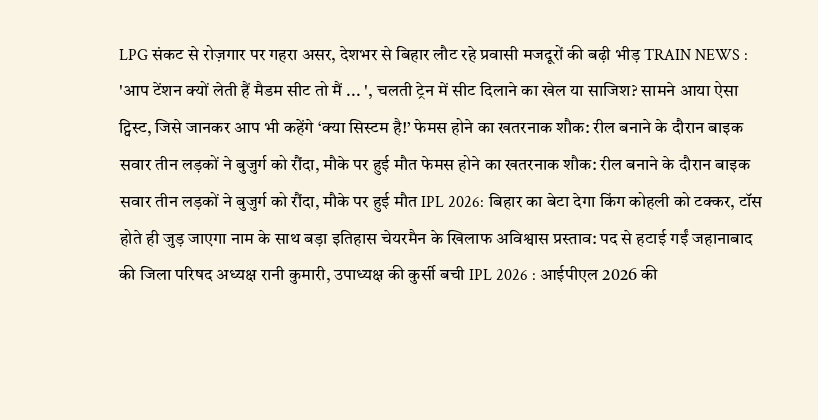LPG संकट से रोज़गार पर गहरा असर, देशभर से बिहार लौट रहे प्रवासी मजदूरों की बढ़ी भीड़ TRAIN NEWS : 'आप टेंशन क्यों लेती हैं मैडम सीट तो मैं ... ', चलती ट्रेन में सीट दिलाने का खेल या साजिश? सामने आया ऐसा ट्विस्ट, जिसे जानकर आप भी कहेंगे ‘क्या सिस्टम है!’ फेमस होने का खतरनाक शौक: रील बनाने के दौरान बाइक सवार तीन लड़कों ने बुजुर्ग को रौंदा, मौके पर हुई मौत फेमस होने का खतरनाक शौक: रील बनाने के दौरान बाइक सवार तीन लड़कों ने बुजुर्ग को रौंदा, मौके पर हुई मौत IPL 2026: बिहार का बेटा देगा किंग कोहली को टक्कर, टॉस होते ही जुड़ जाएगा नाम के साथ बड़ा इतिहास चेयरमैन के खिलाफ अविश्वास प्रस्ताव: पद से हटाई गईं जहानाबाद की जिला परिषद अध्यक्ष रानी कुमारी, उपाध्यक्ष की कुर्सी बची IPL 2026 : आईपीएल 2026 की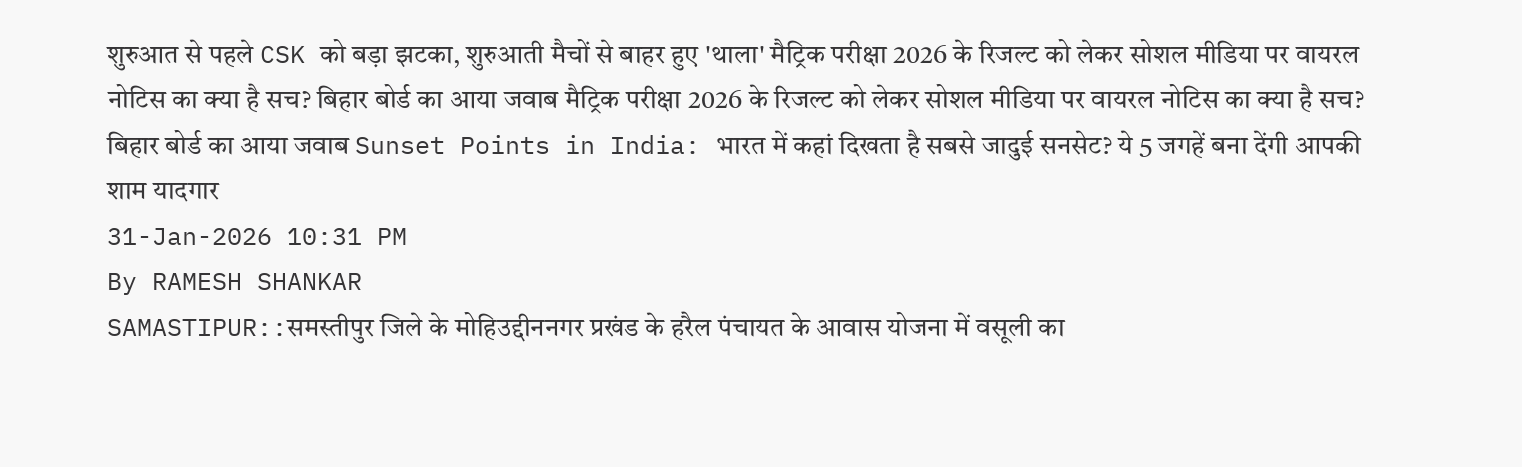शुरुआत से पहले CSK को बड़ा झटका, शुरुआती मैचों से बाहर हुए 'थाला' मैट्रिक परीक्षा 2026 के रिजल्ट को लेकर सोशल मीडिया पर वायरल नोटिस का क्या है सच? बिहार बोर्ड का आया जवाब मैट्रिक परीक्षा 2026 के रिजल्ट को लेकर सोशल मीडिया पर वायरल नोटिस का क्या है सच? बिहार बोर्ड का आया जवाब Sunset Points in India: भारत में कहां दिखता है सबसे जादुई सनसेट? ये 5 जगहें बना देंगी आपकी शाम यादगार
31-Jan-2026 10:31 PM
By RAMESH SHANKAR
SAMASTIPUR::समस्तीपुर जिले के मोहिउद्दीननगर प्रखंड के हरैल पंचायत के आवास योजना में वसूली का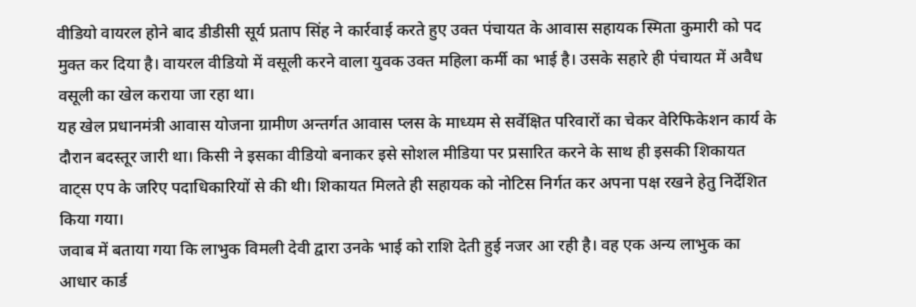वीडियो वायरल होने बाद डीडीसी सूर्य प्रताप सिंह ने कार्रवाई करते हुए उक्त पंचायत के आवास सहायक स्मिता कुमारी को पद मुक्त कर दिया है। वायरल वीडियो में वसूली करने वाला युवक उक्त महिला कर्मी का भाई है। उसके सहारे ही पंचायत में अवैध वसूली का खेल कराया जा रहा था।
यह खेल प्रधानमंत्री आवास योजना ग्रामीण अन्तर्गत आवास प्लस के माध्यम से सर्वेक्षित परिवारों का चेकर वेरिफिकेशन कार्य के दौरान बदस्तूर जारी था। किसी ने इसका वीडियो बनाकर इसे सोशल मीडिया पर प्रसारित करने के साथ ही इसकी शिकायत वाट्स एप के जरिए पदाधिकारियों से की थी। शिकायत मिलते ही सहायक को नोटिस निर्गत कर अपना पक्ष रखने हेतु निर्देशित किया गया।
जवाब में बताया गया कि लाभुक विमली देवी द्वारा उनके भाई को राशि देती हुई नजर आ रही है। वह एक अन्य लाभुक का आधार कार्ड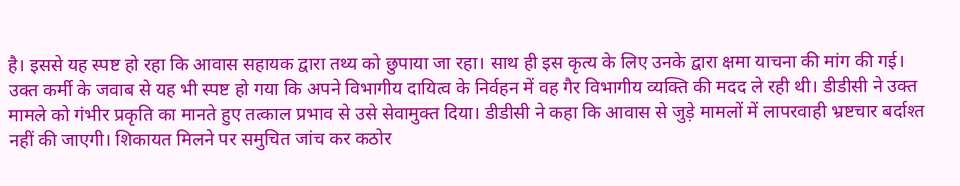है। इससे यह स्पष्ट हो रहा कि आवास सहायक द्वारा तथ्य को छुपाया जा रहा। साथ ही इस कृत्य के लिए उनके द्वारा क्षमा याचना की मांग की गई।
उक्त कर्मी के जवाब से यह भी स्पष्ट हो गया कि अपने विभागीय दायित्व के निर्वहन में वह गैर विभागीय व्यक्ति की मदद ले रही थी। डीडीसी ने उक्त मामले को गंभीर प्रकृति का मानते हुए तत्काल प्रभाव से उसे सेवामुक्त दिया। डीडीसी ने कहा कि आवास से जुड़े मामलों में लापरवाही भ्रष्टचार बर्दाश्त नहीं की जाएगी। शिकायत मिलने पर समुचित जांच कर कठोर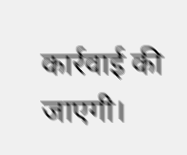कार्रवाई की जाएगी।